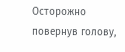Осторожно повернув голову,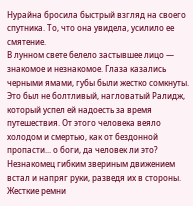Нурайна бросила быстрый взгляд на своего спутника. То, что она увидела, усилило ее смятение.
В лунном свете белело застывшее лицо — знакомое и незнакомое. Глаза казались черными ямами, губы были жестко сомкнуты. Это был не болтливый, нагловатый Ралидж, который успел ей надоесть за время путешествия. От этого человека веяло холодом и смертью, как от бездонной пропасти... о боги, да человек ли это?
Незнакомец гибким звериным движением встал и напряг руки, разведя их в стороны. Жесткие ремни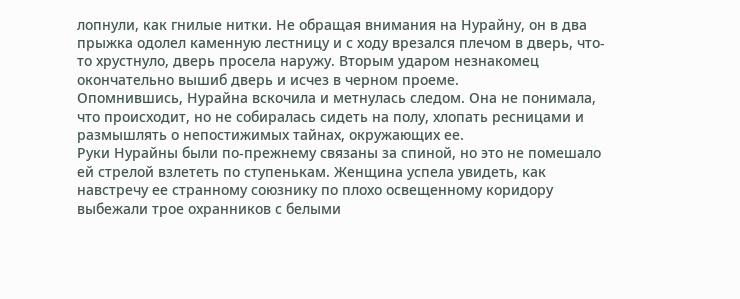лопнули, как гнилые нитки. Не обращая внимания на Нурайну, он в два прыжка одолел каменную лестницу и с ходу врезался плечом в дверь, что-то хрустнуло, дверь просела наружу. Вторым ударом незнакомец окончательно вышиб дверь и исчез в черном проеме.
Опомнившись, Нурайна вскочила и метнулась следом. Она не понимала, что происходит, но не собиралась сидеть на полу, хлопать ресницами и размышлять о непостижимых тайнах, окружающих ее.
Руки Нурайны были по-прежнему связаны за спиной, но это не помешало ей стрелой взлететь по ступенькам. Женщина успела увидеть, как навстречу ее странному союзнику по плохо освещенному коридору выбежали трое охранников с белыми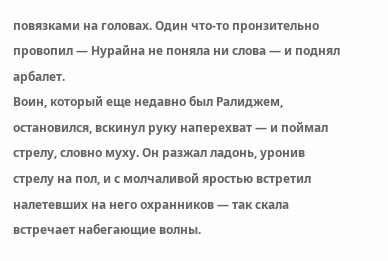повязками на головах. Один что-то пронзительно провопил — Нурайна не поняла ни слова — и поднял арбалет.
Воин, который еще недавно был Ралиджем, остановился, вскинул руку наперехват — и поймал стрелу, словно муху. Он разжал ладонь, уронив стрелу на пол, и с молчаливой яростью встретил налетевших на него охранников — так скала встречает набегающие волны.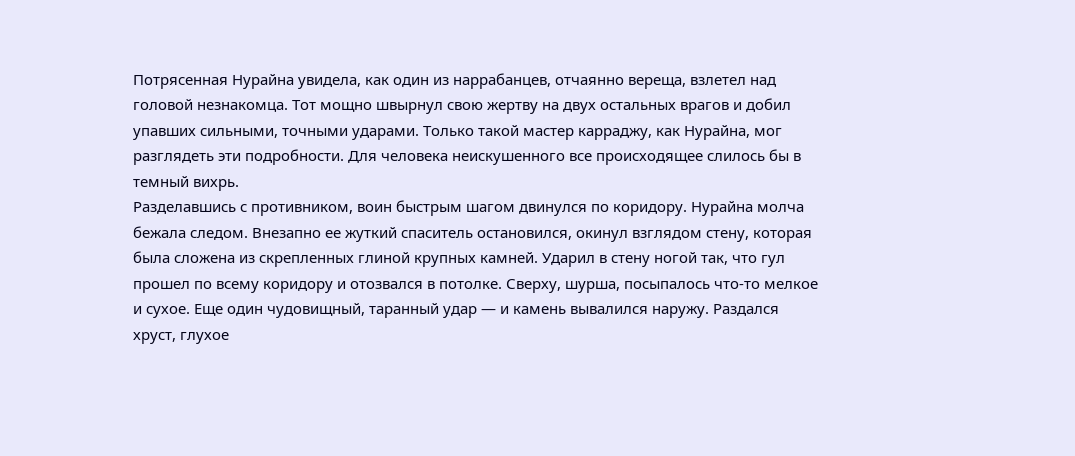Потрясенная Нурайна увидела, как один из наррабанцев, отчаянно вереща, взлетел над головой незнакомца. Тот мощно швырнул свою жертву на двух остальных врагов и добил упавших сильными, точными ударами. Только такой мастер карраджу, как Нурайна, мог разглядеть эти подробности. Для человека неискушенного все происходящее слилось бы в темный вихрь.
Разделавшись с противником, воин быстрым шагом двинулся по коридору. Нурайна молча бежала следом. Внезапно ее жуткий спаситель остановился, окинул взглядом стену, которая была сложена из скрепленных глиной крупных камней. Ударил в стену ногой так, что гул прошел по всему коридору и отозвался в потолке. Сверху, шурша, посыпалось что-то мелкое и сухое. Еще один чудовищный, таранный удар — и камень вывалился наружу. Раздался хруст, глухое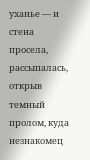уханье — и стена просела, рассыпалась, открыв темный пролом, куда незнакомец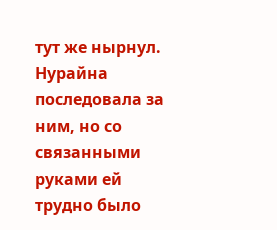тут же нырнул.
Нурайна последовала за ним, но со связанными руками ей трудно было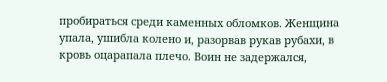пробираться среди каменных обломков. Женщина упала, ушибла колено и, разорвав рукав рубахи, в кровь оцарапала плечо. Воин не задержался,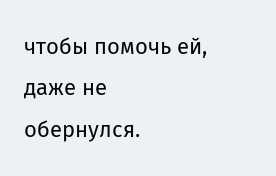чтобы помочь ей, даже не обернулся.